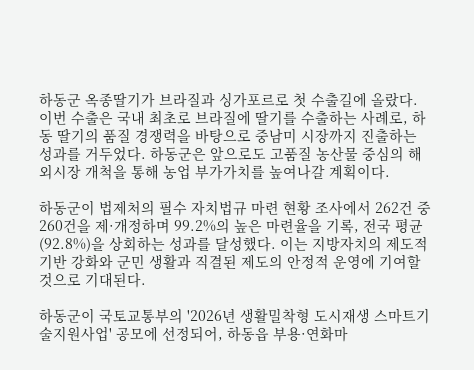하동군 옥종딸기가 브라질과 싱가포르로 첫 수출길에 올랐다. 이번 수출은 국내 최초로 브라질에 딸기를 수출하는 사례로, 하동 딸기의 품질 경쟁력을 바탕으로 중남미 시장까지 진출하는 성과를 거두었다. 하동군은 앞으로도 고품질 농산물 중심의 해외시장 개척을 통해 농업 부가가치를 높여나갈 계획이다.

하동군이 법제처의 필수 자치법규 마련 현황 조사에서 262건 중 260건을 제·개정하며 99.2%의 높은 마련율을 기록, 전국 평균(92.8%)을 상회하는 성과를 달성했다. 이는 지방자치의 제도적 기반 강화와 군민 생활과 직결된 제도의 안정적 운영에 기여할 것으로 기대된다.

하동군이 국토교통부의 '2026년 생활밀착형 도시재생 스마트기술지원사업' 공모에 선정되어, 하동읍 부용·연화마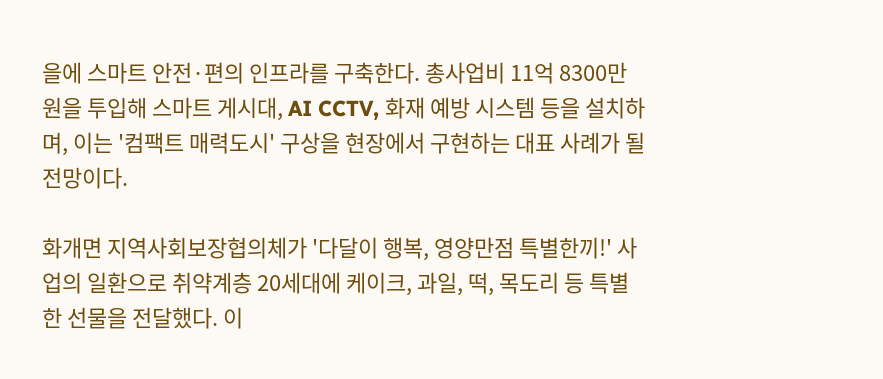을에 스마트 안전·편의 인프라를 구축한다. 총사업비 11억 8300만 원을 투입해 스마트 게시대, AI CCTV, 화재 예방 시스템 등을 설치하며, 이는 '컴팩트 매력도시' 구상을 현장에서 구현하는 대표 사례가 될 전망이다.

화개면 지역사회보장협의체가 '다달이 행복, 영양만점 특별한끼!' 사업의 일환으로 취약계층 20세대에 케이크, 과일, 떡, 목도리 등 특별한 선물을 전달했다. 이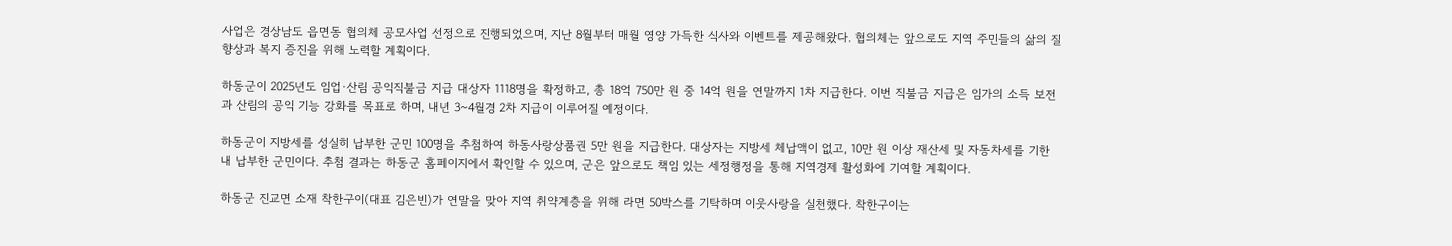사업은 경상남도 읍면동 협의체 공모사업 선정으로 진행되었으며, 지난 8월부터 매월 영양 가득한 식사와 이벤트를 제공해왔다. 협의체는 앞으로도 지역 주민들의 삶의 질 향상과 복지 증진을 위해 노력할 계획이다.

하동군이 2025년도 임업·산림 공익직불금 지급 대상자 1118명을 확정하고, 총 18억 750만 원 중 14억 원을 연말까지 1차 지급한다. 이번 직불금 지급은 임가의 소득 보전과 산림의 공익 기능 강화를 목표로 하며, 내년 3~4월경 2차 지급이 이루어질 예정이다.

하동군이 지방세를 성실히 납부한 군민 100명을 추첨하여 하동사랑상품권 5만 원을 지급한다. 대상자는 지방세 체납액이 없고, 10만 원 이상 재산세 및 자동차세를 기한 내 납부한 군민이다. 추첨 결과는 하동군 홈페이지에서 확인할 수 있으며, 군은 앞으로도 책임 있는 세정행정을 통해 지역경제 활성화에 기여할 계획이다.

하동군 진교면 소재 착한구이(대표 김은빈)가 연말을 맞아 지역 취약계층을 위해 라면 50박스를 기탁하며 이웃사랑을 실천했다. 착한구이는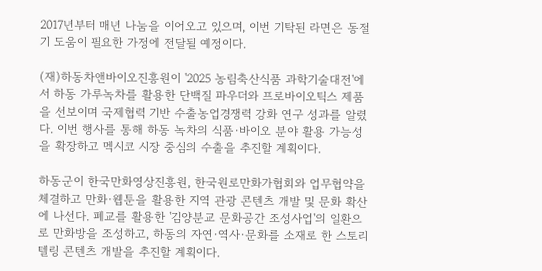2017년부터 매년 나눔을 이어오고 있으며, 이번 기탁된 라면은 동절기 도움이 필요한 가정에 전달될 예정이다.

(재)하동차앤바이오진흥원이 '2025 농림축산식품 과학기술대전'에서 하동 가루녹차를 활용한 단백질 파우더와 프로바이오틱스 제품을 선보이며 국제협력 기반 수출농업경쟁력 강화 연구 성과를 알렸다. 이번 행사를 통해 하동 녹차의 식품·바이오 분야 활용 가능성을 확장하고 멕시코 시장 중심의 수출을 추진할 계획이다.

하동군이 한국만화영상진흥원, 한국원로만화가협회와 업무협약을 체결하고 만화·웹툰을 활용한 지역 관광 콘텐츠 개발 및 문화 확산에 나선다. 폐교를 활용한 '김양분교 문화공간 조성사업'의 일환으로 만화방을 조성하고, 하동의 자연·역사·문화를 소재로 한 스토리텔링 콘텐츠 개발을 추진할 계획이다.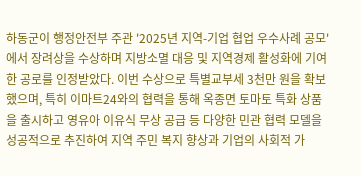하동군이 행정안전부 주관 '2025년 지역-기업 협업 우수사례 공모'에서 장려상을 수상하며 지방소멸 대응 및 지역경제 활성화에 기여한 공로를 인정받았다. 이번 수상으로 특별교부세 3천만 원을 확보했으며, 특히 이마트24와의 협력을 통해 옥종면 토마토 특화 상품을 출시하고 영유아 이유식 무상 공급 등 다양한 민관 협력 모델을 성공적으로 추진하여 지역 주민 복지 향상과 기업의 사회적 가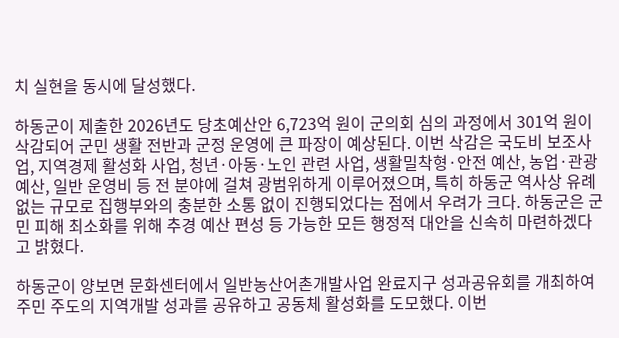치 실현을 동시에 달성했다.

하동군이 제출한 2026년도 당초예산안 6,723억 원이 군의회 심의 과정에서 301억 원이 삭감되어 군민 생활 전반과 군정 운영에 큰 파장이 예상된다. 이번 삭감은 국도비 보조사업, 지역경제 활성화 사업, 청년·아동·노인 관련 사업, 생활밀착형·안전 예산, 농업·관광 예산, 일반 운영비 등 전 분야에 걸쳐 광범위하게 이루어졌으며, 특히 하동군 역사상 유례없는 규모로 집행부와의 충분한 소통 없이 진행되었다는 점에서 우려가 크다. 하동군은 군민 피해 최소화를 위해 추경 예산 편성 등 가능한 모든 행정적 대안을 신속히 마련하겠다고 밝혔다.

하동군이 양보면 문화센터에서 일반농산어촌개발사업 완료지구 성과공유회를 개최하여 주민 주도의 지역개발 성과를 공유하고 공동체 활성화를 도모했다. 이번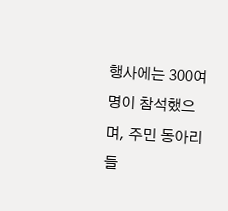행사에는 300여 명이 참석했으며, 주민 동아리들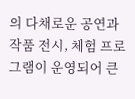의 다채로운 공연과 작품 전시, 체험 프로그램이 운영되어 큰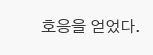호응을 얻었다.